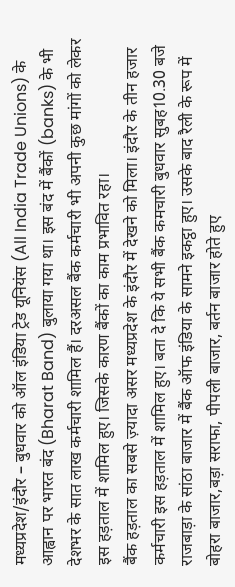मध्यप्रदेश/इंदौर – बुधवार को ऑल इंडिया ट्रेड यूनियंस (All India Trade Unions) के आह्वान पर भारत बंद (Bharat Band) बुलाया गया था। इस बंद में बैंकों (banks) के भी देशभर के सात लाख कर्मचारी शामिल हैं। दरअसल बैंक कर्मचारी भी अपनी कुछ मांगों को लेकर इस हड़ताल में शामिल हुए। जिसके कारण बैंकों का काम प्रभावित रहा।
बैंक हड़ताल का सबसे ज़्यादा असर मध्यप्रदेश के इंदौर में देखने को मिला। इंदौर के तीन हजार कर्मचारी इस हड़ताल में शामिल हुए। बता दे कि ये सभी बैंक कमचारी बुधवार सुबह10.30 बजे राजबाड़ा के सांठा बाजार में बैंक ऑफ इंडिया के सामने इकट्ठा हुए। उसके बाद रैली के रूप में बोहरा बाजार,बड़ा सराफा, पीपली बाजार, बर्तन बाजार होते हुए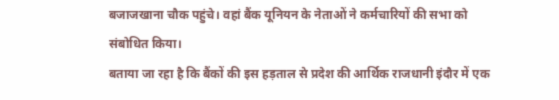बजाजखाना चौक पहुंचे। वहां बैंक यूनियन के नेताओं ने कर्मचारियों की सभा को संबोधित किया।
बताया जा रहा है कि बैंकों की इस हड़ताल से प्रदेश की आर्थिक राजधानी इंदौर में एक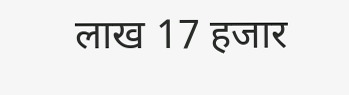लाख 17 हजार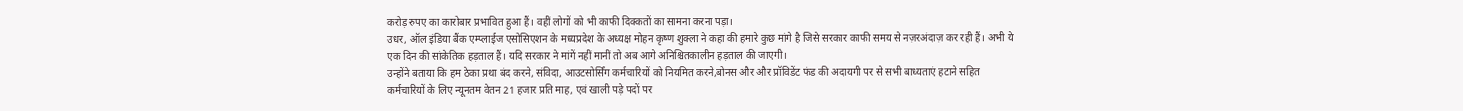करोड़ रुपए का कारोबार प्रभावित हुआ हैं। वहीं लोगों को भी काफी दिक्कतों का सामना करना पड़ा।
उधर, ऑल इंडिया बैंक एम्प्लाईज एसोसिएशन के मध्यप्रदेश के अध्यक्ष मोहन कृष्ण शुक्ला ने कहा की हमारे कुछ मांगे है जिसे सरकार काफी समय से नज़रअंदाज़ कर रही हैं। अभी ये एक दिन की सांकेतिक हड़ताल हैं। यदि सरकार ने मांगें नहीं मानीं तो अब आगे अनिश्चितकालीन हड़ताल की जाएगी।
उन्होंने बताया कि हम ठेका प्रथा बंद करने, संविदा, आउटसोर्सिंग कर्मचारियों को नियमित करने,बोनस और और प्रॉविडेंट फंड की अदायगी पर से सभी बाध्यताएं हटाने सहित कर्मचारियों के लिए न्यूनतम वेतन 21 हजार प्रति माह, एवं खाली पड़े पदों पर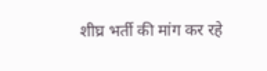शीघ्र भर्ती की मांग कर रहे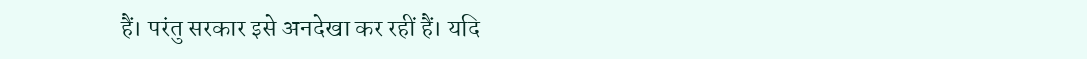हैं। परंतु सरकार इसे अनदेखा कर रहीं हैं। यदि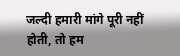जल्दी हमारी मांगे पूरी नहीं होती, तो हम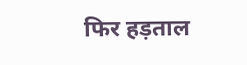फिर हड़ताल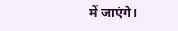में जाएंगे।